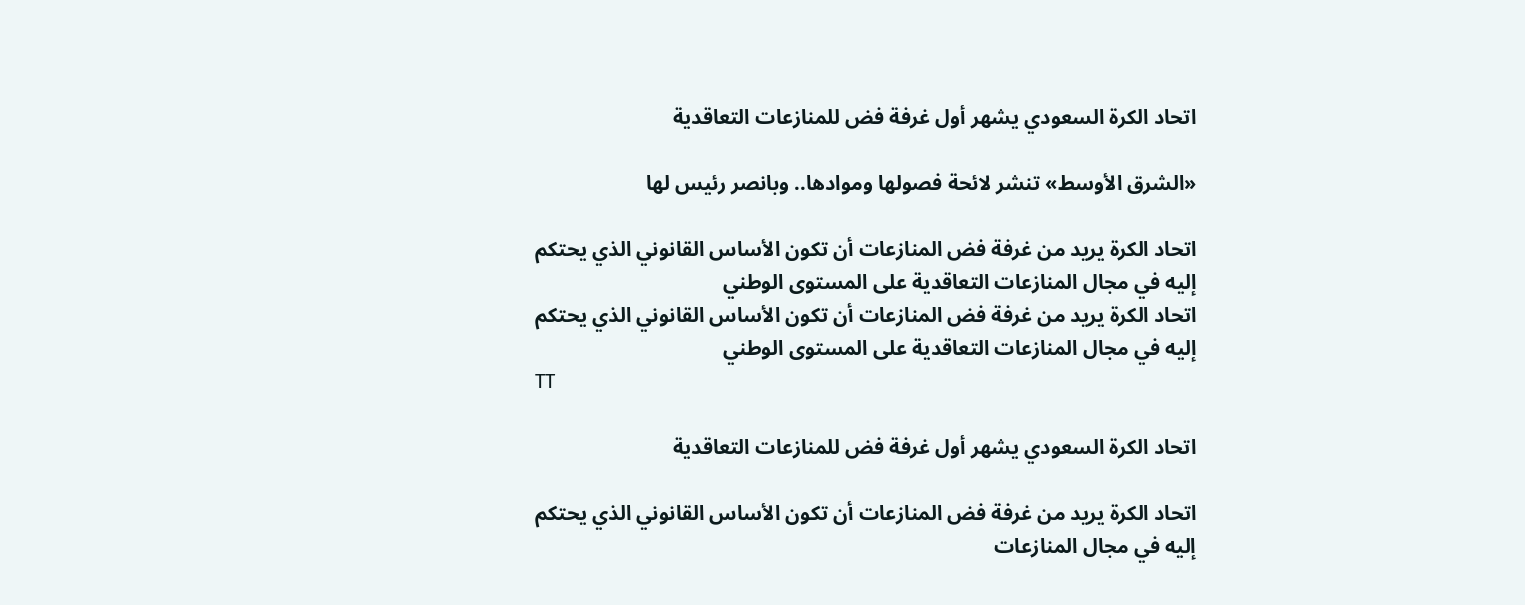اتحاد الكرة السعودي يشهر أول غرفة فض للمنازعات التعاقدية

«الشرق الأوسط» تنشر لائحة فصولها وموادها.. وبانصر رئيس لها

اتحاد الكرة يريد من غرفة فض المنازعات أن تكون الأساس القانوني الذي يحتكم إليه في مجال المنازعات التعاقدية على المستوى الوطني
اتحاد الكرة يريد من غرفة فض المنازعات أن تكون الأساس القانوني الذي يحتكم إليه في مجال المنازعات التعاقدية على المستوى الوطني
TT

اتحاد الكرة السعودي يشهر أول غرفة فض للمنازعات التعاقدية

اتحاد الكرة يريد من غرفة فض المنازعات أن تكون الأساس القانوني الذي يحتكم إليه في مجال المنازعات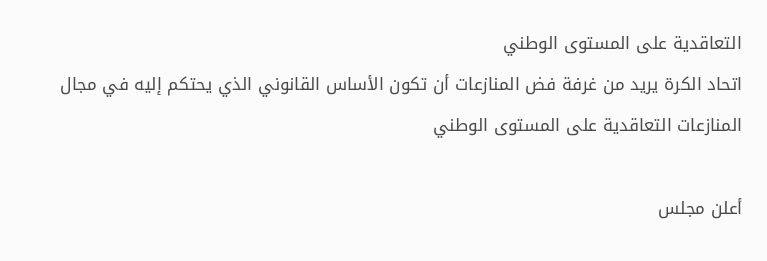التعاقدية على المستوى الوطني
اتحاد الكرة يريد من غرفة فض المنازعات أن تكون الأساس القانوني الذي يحتكم إليه في مجال المنازعات التعاقدية على المستوى الوطني

أعلن مجلس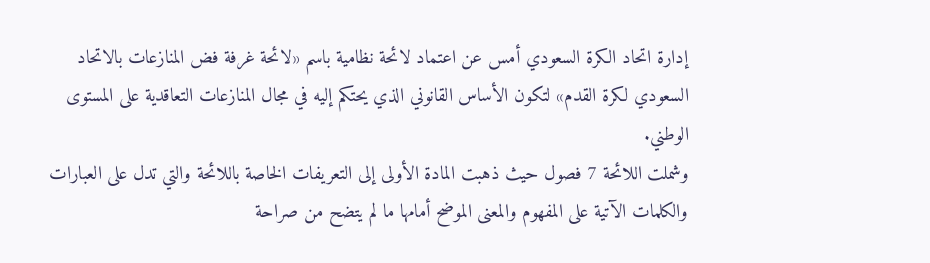إدارة اتحاد الكرة السعودي أمس عن اعتماد لائحة نظامية باسم «لائحة غرفة فض المنازعات بالاتحاد السعودي لكرة القدم» لتكون الأساس القانوني الذي يحتكم إليه في مجال المنازعات التعاقدية على المستوى الوطني.
وشملت اللائحة 7 فصول حيث ذهبت المادة الأولى إلى التعريفات الخاصة باللائحة والتي تدل على العبارات والكلمات الآتية على المفهوم والمعنى الموضح أمامها ما لم يتضح من صراحة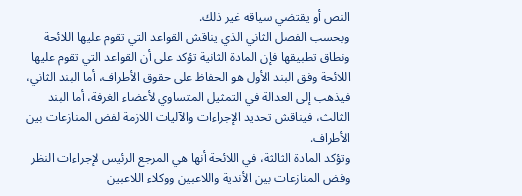النص أو يقتضي سياقه غير ذلك.
وبحسب الفصل الثاني الذي يناقش القواعد التي تقوم عليها اللائحة ونطاق تطبيقها فإن المادة الثانية تؤكد على أن القواعد التي تقوم عليها اللائحة وفق البند الأول هو الحفاظ على حقوق الأطراف، أما البند الثاني، فيذهب إلى العدالة في التمثيل المتساوي لأعضاء الغرفة، أما البند الثالث، فيناقش تحديد الإجراءات والآليات اللازمة لفض المنازعات بين الأطراف.
وتؤكد المادة الثالثة، في اللائحة أنها هي المرجع الرئيس لإجراءات النظر وفض المنازعات بين الأندية واللاعبين ووكلاء اللاعبين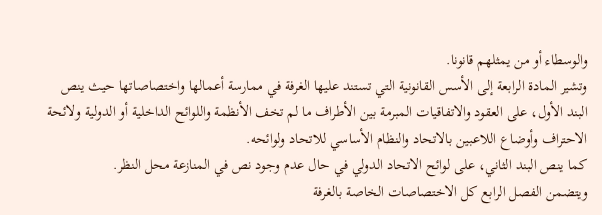والوسطاء أو من يمثلهم قانونا.
وتشير المادة الرابعة إلى الأسس القانونية التي تستند عليها الغرفة في ممارسة أعمالها واختصاصاتها حيث ينص البند الأول، على العقود والاتفاقيات المبرمة بين الأطراف ما لم تخف الأنظمة واللوائح الداخلية أو الدولية ولائحة الاحتراف وأوضاع اللاعبين بالاتحاد والنظام الأساسي للاتحاد ولوائحه.
كما ينص البند الثاني، على لوائح الاتحاد الدولي في حال عدم وجود نص في المنازعة محل النظر.
ويتضمن الفصل الرابع كل الاختصاصات الخاصة بالغرفة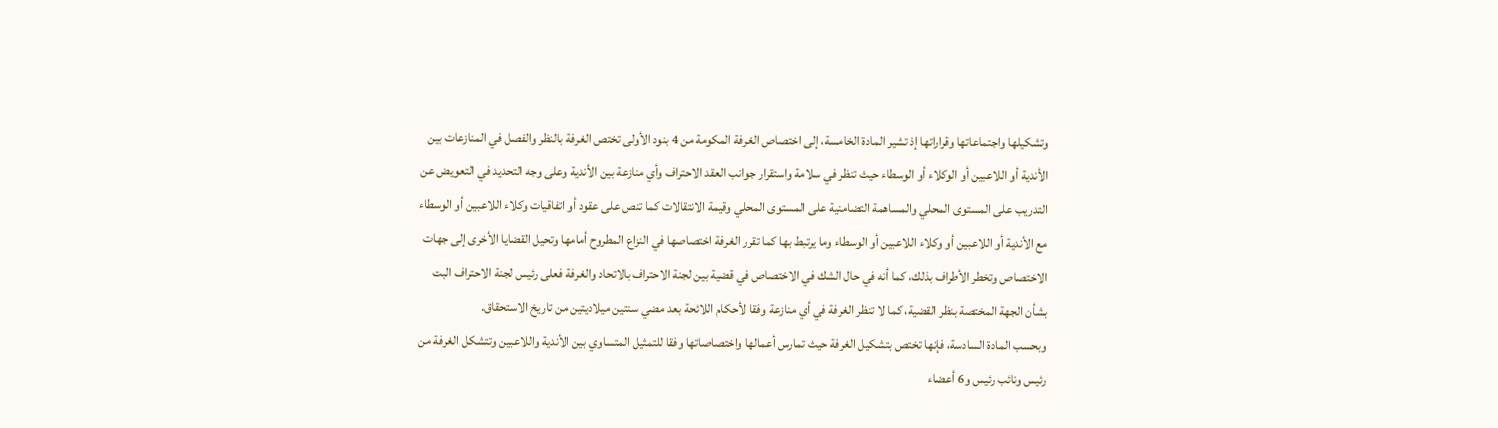وتشكيلها واجتماعاتها وقراراتها إذ تشير المادة الخامسة، إلى اختصاص الغرفة المكومة من 4 بنود الأولى تختص الغرفة بالنظر والفصل في المنازعات بين الأندية أو اللاعبين أو الوكلاء أو الوسطاء حيث تنظر في سلامة واستقرار جوانب العقد الاحتراف وأي منازعة بين الأندية وعلى وجه التحديد في التعويض عن التدريب على المستوى المحلي والمساهمة التضامنية على المستوى المحلي وقيمة الانتقالات كما تنص على عقود أو اتفاقيات وكلاء اللاعبين أو الوسطاء مع الأندية أو اللاعبين أو وكلاء اللاعبين أو الوسطاء وما يرتبط بها كما تقرر الغرفة اختصاصها في النزاع المطروح أمامها وتحيل القضايا الأخرى إلى جهات الاختصاص وتخطر الأطراف بذلك، كما أنه في حال الشك في الاختصاص في قضية بين لجنة الاحتراف بالاتحاد والغرفة فعلى رئيس لجنة الاحتراف البت بشأن الجهة المختصة بنظر القضية، كما لا تنظر الغرفة في أي منازعة وفقا لأحكام اللائحة بعد مضي سنتين ميلاديتين من تاريخ الاستحقاق.
وبحسب المادة السادسة، فإنها تختص بتشكيل الغرفة حيث تمارس أعمالها واختصاصاتها وفقا للتمثيل المتساوي بين الأندية واللاعبين وتتشكل الغرفة من رئيس ونائب رئيس و6 أعضاء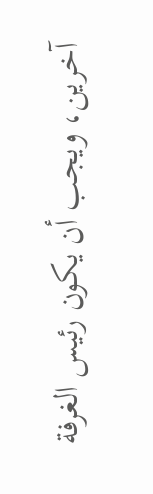آخرين، ويجب أن يكون رئيس الغرفة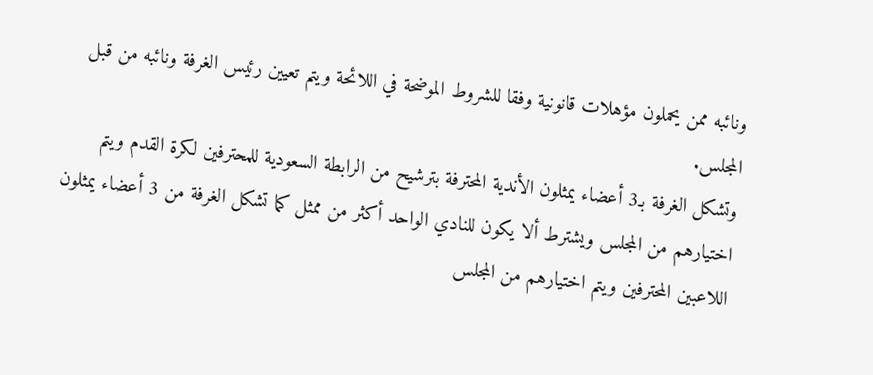ونائبه ممن يحملون مؤهلات قانونية وفقا للشروط الموضحة في اللائحة ويتم تعيين رئيس الغرفة ونائبه من قبل المجلس.
وتشكل الغرفة بـ3 أعضاء يمثلون الأندية المحترفة بترشيح من الرابطة السعودية للمحترفين لكرة القدم ويتم اختيارهم من المجلس ويشترط ألا يكون للنادي الواحد أكثر من ممثل كما تشكل الغرفة من 3 أعضاء يمثلون اللاعبين المحترفين ويتم اختيارهم من المجلس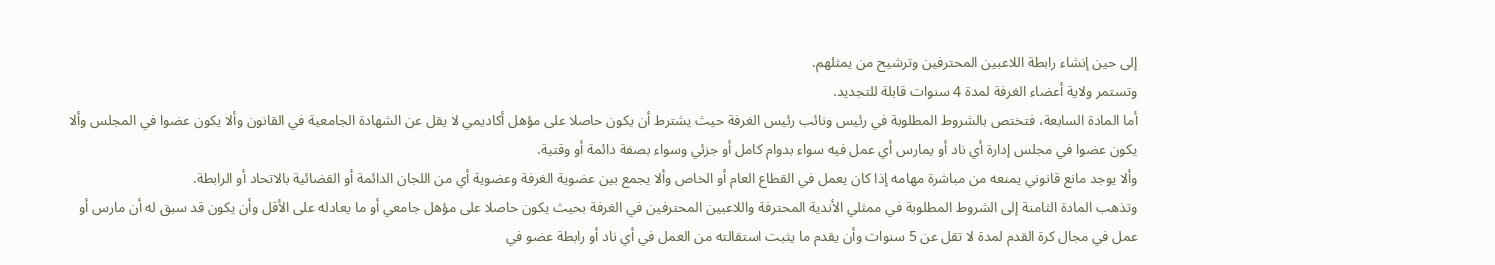إلى حين إنشاء رابطة اللاعبين المحترفين وترشيح من يمثلهم.
وتستمر ولاية أعضاء الغرفة لمدة 4 سنوات قابلة للتجديد.
أما المادة السابعة، فتختص بالشروط المطلوبة في رئيس ونائب رئيس الغرفة حيث يشترط أن يكون حاصلا على مؤهل أكاديمي لا يقل عن الشهادة الجامعية في القانون وألا يكون عضوا في المجلس وألا يكون عضوا في مجلس إدارة أي ناد أو يمارس أي عمل فيه سواء بدوام كامل أو جزئي وسواء بصفة دائمة أو وقتية.
وألا يوجد مانع قانوني يمنعه من مباشرة مهامه إذا كان يعمل في القطاع العام أو الخاص وألا يجمع بين عضوية الغرفة وعضوية أي من اللجان الدائمة أو القضائية بالاتحاد أو الرابطة.
وتذهب المادة الثامنة إلى الشروط المطلوبة في ممثلي الأندية المحترفة واللاعبين المحترفين في الغرفة بحيث يكون حاصلا على مؤهل جامعي أو ما يعادله على الأقل وأن يكون قد سبق له أن مارس أو عمل في مجال كرة القدم لمدة لا تقل عن 5 سنوات وأن يقدم ما يثبت استقالته من العمل في أي ناد أو رابطة عضو في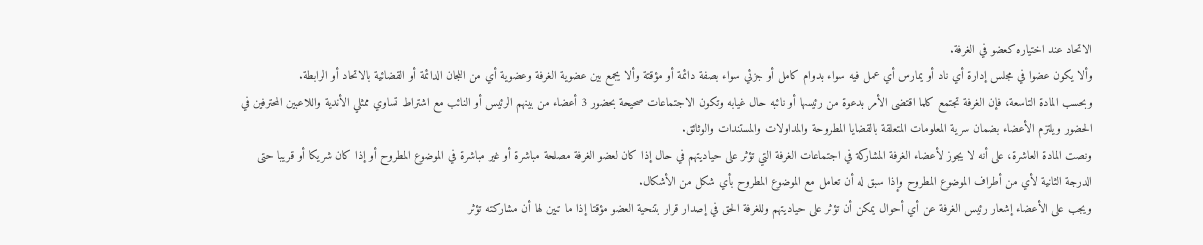الاتحاد عند اختياره كعضو في الغرفة.
وألا يكون عضوا في مجلس إدارة أي ناد أو يمارس أي عمل فيه سواء بدوام كامل أو جزئي سواء بصفة دائمة أو مؤقتة وألا يجمع بين عضوية الغرفة وعضوية أي من اللجان الدائمة أو القضائية بالاتحاد أو الرابطة.
وبحسب المادة التاسعة، فإن الغرفة تجتمع كلما اقتضى الأمر بدعوة من رئيسها أو نائبه حال غيابه وتكون الاجتماعات صحيحة بحضور 3 أعضاء من بينهم الرئيس أو النائب مع اشتراط تساوي ممثلي الأندية واللاعبين المحترفين في الحضور ويلتزم الأعضاء بضمان سرية المعلومات المتعلقة بالقضايا المطروحة والمداولات والمستندات والوثائق.
ونصت المادة العاشرة، على أنه لا يجوز لأعضاء الغرفة المشاركة في اجتماعات الغرفة التي تؤثر على حياديتهم في حال إذا كان لعضو الغرفة مصلحة مباشرة أو غير مباشرة في الموضوع المطروح أو إذا كان شريكا أو قريبا حتى الدرجة الثانية لأي من أطراف الموضوع المطروح وإذا سبق له أن تعامل مع الموضوع المطروح بأي شكل من الأشكال.
ويجب على الأعضاء إشعار رئيس الغرفة عن أي أحوال يمكن أن تؤثر على حياديتهم وللغرفة الحق في إصدار قرار بتنحية العضو مؤقتا إذا ما تبين لها أن مشاركته تؤثر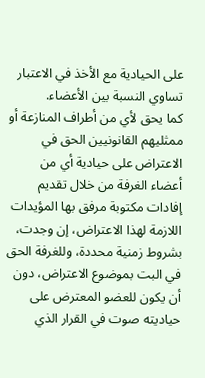على الحيادية مع الأخذ في الاعتبار تساوي النسبة بين الأعضاء.
كما يحق لأي من أطراف المنازعة أو ممثليهم القانونيين الحق في الاعتراض على حيادية أي من أعضاء الغرفة من خلال تقديم إفادات مكتوبة مرفق بها المؤيدات اللازمة لهذا الاعتراض، إن وجدت، بشروط زمنية محددة، وللغرفة الحق في البت بموضوع الاعتراض، دون أن يكون للعضو المعترض على حياديته صوت في القرار الذي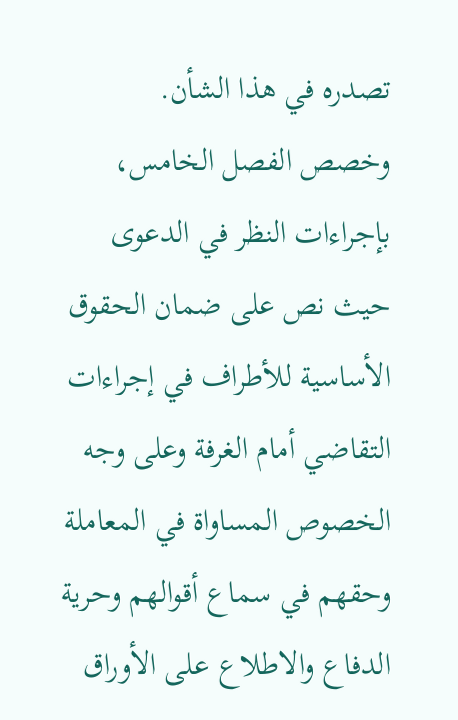تصدره في هذا الشأن.
وخصص الفصل الخامس، بإجراءات النظر في الدعوى حيث نص على ضمان الحقوق الأساسية للأطراف في إجراءات التقاضي أمام الغرفة وعلى وجه الخصوص المساواة في المعاملة وحقهم في سماع أقوالهم وحرية الدفاع والاطلاع على الأوراق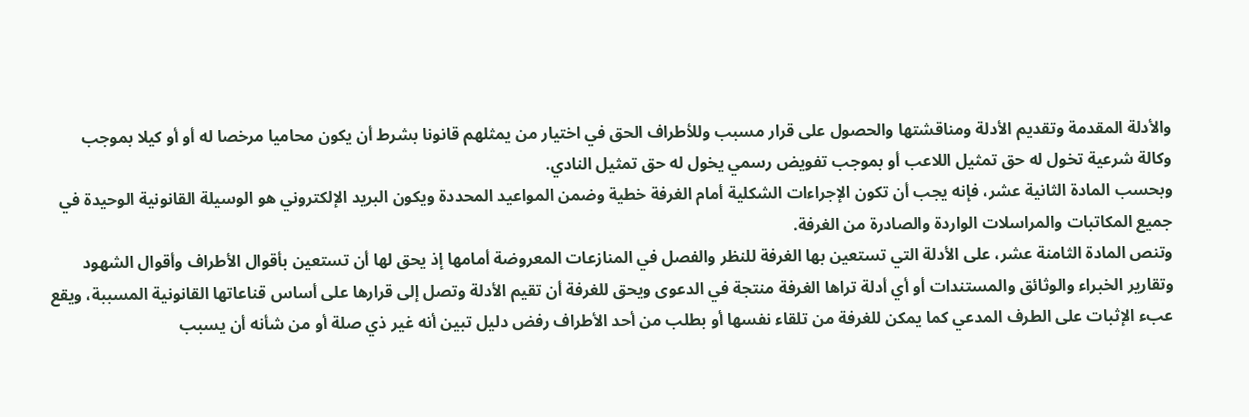والأدلة المقدمة وتقديم الأدلة ومناقشتها والحصول على قرار مسبب وللأطراف الحق في اختيار من يمثلهم قانونا بشرط أن يكون محاميا مرخصا له أو أو كيلا بموجب وكالة شرعية تخول له حق تمثيل اللاعب أو بموجب تفويض رسمي يخول له حق تمثيل النادي.
وبحسب المادة الثانية عشر، فإنه يجب أن تكون الإجراءات الشكلية أمام الغرفة خطية وضمن المواعيد المحددة ويكون البريد الإلكتروني هو الوسيلة القانونية الوحيدة في جميع المكاتبات والمراسلات الواردة والصادرة من الغرفة.
وتنص المادة الثامنة عشر، على الأدلة التي تستعين بها الغرفة للنظر والفصل في المنازعات المعروضة أمامها إذ يحق لها أن تستعين بأقوال الأطراف وأقوال الشهود وتقارير الخبراء والوثائق والمستندات أو أي أدلة تراها الغرفة منتجة في الدعوى ويحق للغرفة أن تقيم الأدلة وتصل إلى قرارها على أساس قناعاتها القانونية المسببة، ويقع عبء الإثبات على الطرف المدعي كما يمكن للغرفة من تلقاء نفسها أو بطلب من أحد الأطراف رفض دليل تبين أنه غير ذي صلة أو من شأنه أن يسبب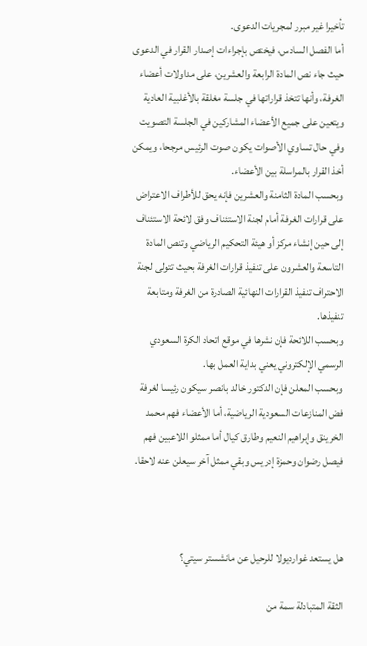تأخيرا غير مبرر لمجريات الدعوى.
أما الفصل السادس، فيختص بإجراءات إصدار القرار في الدعوى حيث جاء نص المادة الرابعة والعشرين، على مداولات أعضاء الغرفة، وأنها تتخذ قراراتها في جلسة مغلقة بالأغلبية العادية ويتعين على جميع الأعضاء المشاركين في الجلسة التصويت وفي حال تساوي الأصوات يكون صوت الرئيس مرجحا، ويمكن أخذ القرار بالمراسلة بين الأعضاء.
وبحسب المادة الثامنة والعشرين فإنه يحق للأطراف الاعتراض على قرارات الغرفة أمام لجنة الاستئناف وفق لائحة الاستئناف إلى حين إنشاء مركز أو هيئة التحكيم الرياضي وتنص المادة التاسعة والعشرون على تنفيذ قرارات الغرفة بحيث تتولى لجنة الاحتراف تنفيذ القرارات النهائية الصادرة من الغرفة ومتابعة تنفيذها.
وبحسب اللائحة فإن نشرها في موقع اتحاد الكرة السعودي الرسمي الإلكتروني يعني بداية العمل بها.
وبحسب المعلن فإن الدكتور خالد بانصر سيكون رئيسا لغرفة فض المنازعات السعودية الرياضية، أما الأعضاء فهم محمد الخرينق وإبراهيم النعيم وطارق كيال أما ممثلو اللاعبين فهم فيصل رضوان وحمزة إدريس وبقي ممثل آخر سيعلن عنه لاحقا.



هل يستعد غوارديولا للرحيل عن مانشستر سيتي؟

الثقة المتبادلة سمة من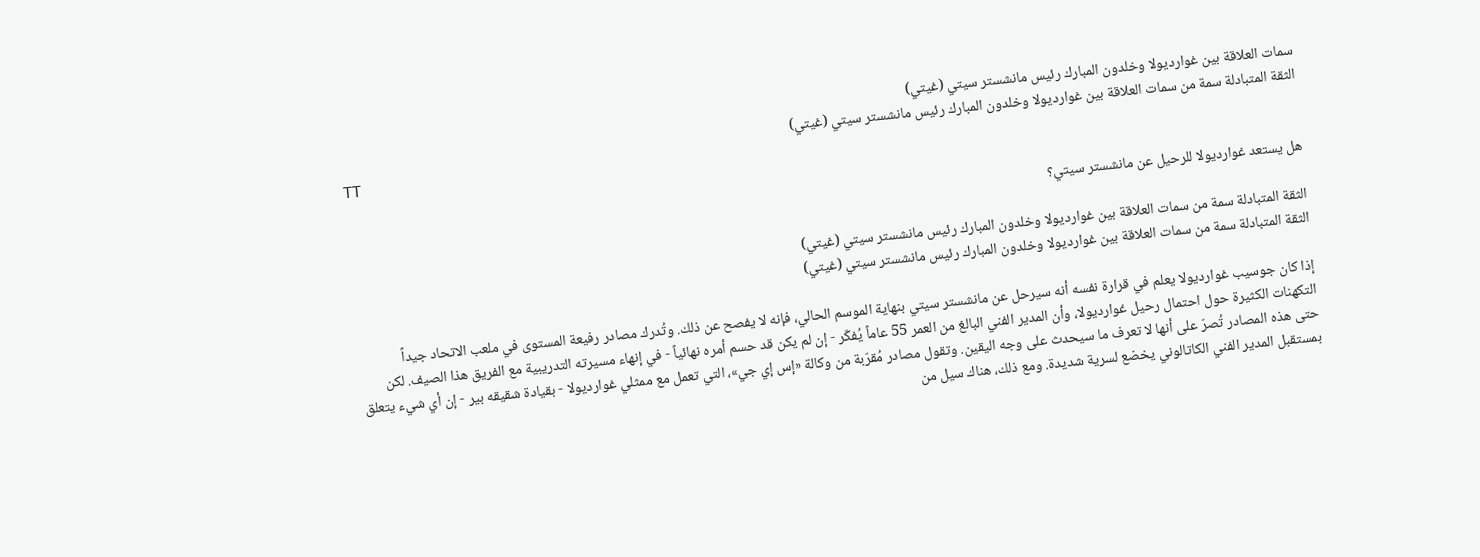سمات العلاقة بين غوارديولا وخلدون المبارك رئيس مانشستر سيتي (غيتي)
الثقة المتبادلة سمة من سمات العلاقة بين غوارديولا وخلدون المبارك رئيس مانشستر سيتي (غيتي)
TT

هل يستعد غوارديولا للرحيل عن مانشستر سيتي؟

الثقة المتبادلة سمة من سمات العلاقة بين غوارديولا وخلدون المبارك رئيس مانشستر سيتي (غيتي)
الثقة المتبادلة سمة من سمات العلاقة بين غوارديولا وخلدون المبارك رئيس مانشستر سيتي (غيتي)

إذا كان جوسيب غوارديولا يعلم في قرارة نفسه أنه سيرحل عن مانشستر سيتي بنهاية الموسم الحالي، فإنه لا يفصح عن ذلك. وتُدرك مصادر رفيعة المستوى في ملعب الاتحاد جيداً التكهنات الكثيرة حول احتمال رحيل غوارديولا، وأن المدير الفني البالغ من العمر 55 عاماً يُفكّر - إن لم يكن قد حسم أمره نهائياً - في إنهاء مسيرته التدريبية مع الفريق هذا الصيف. لكن حتى هذه المصادر تُصرّ على أنها لا تعرف ما سيحدث على وجه اليقين. وتقول مصادر مُقرّبة من وكالة «إس إي جي»، التي تعمل مع ممثلي غوارديولا - بقيادة شقيقه بير - إن أي شيء يتعلق بمستقبل المدير الفني الكاتالوني يخضع لسرية شديدة. ومع ذلك، هناك سيل من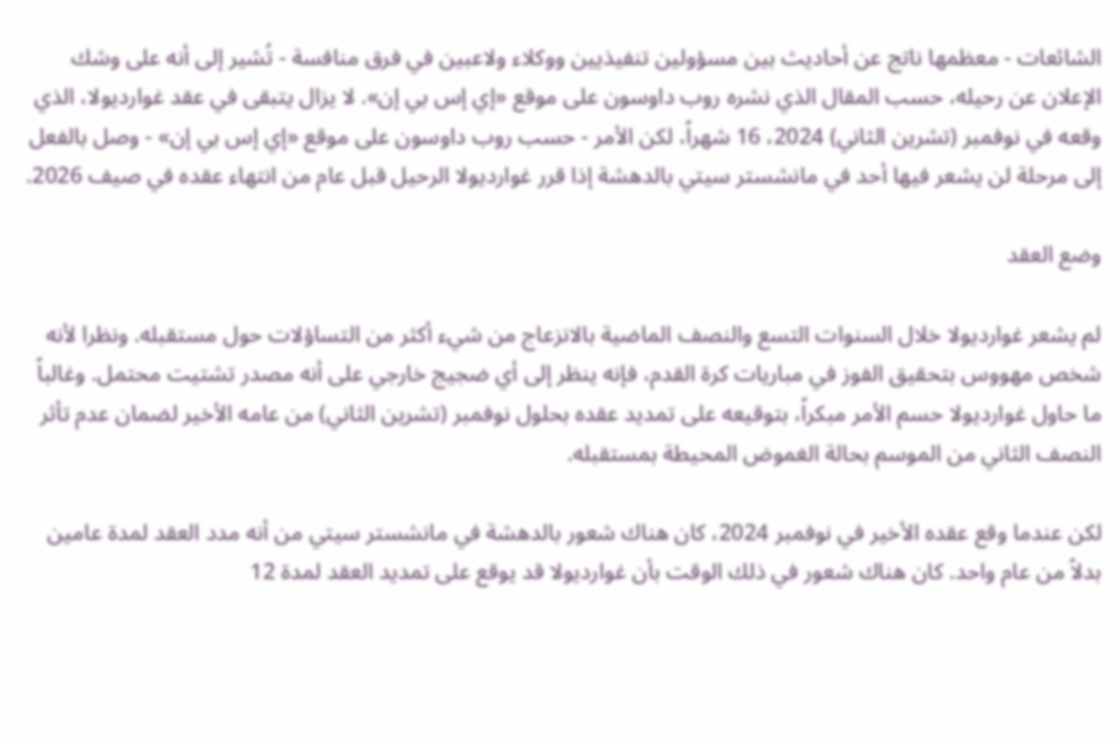الشائعات - معظمها ناتج عن أحاديث بين مسؤولين تنفيذيين ووكلاء ولاعبين في فرق منافسة - تُشير إلى أنه على وشك الإعلان عن رحيله، حسب المقال الذي نشره روب داوسون على موقع «إي إس بي إن». لا يزال يتبقى في عقد غوارديولا، الذي وقعه في نوفمبر (تشرين الثاني) 2024، 16 شهراً، لكن الأمر - حسب روب داوسون على موقع «إي إس بي إن» - وصل بالفعل إلى مرحلة لن يشعر فيها أحد في مانشستر سيتي بالدهشة إذا قرر غوارديولا الرحيل قبل عام من انتهاء عقده في صيف 2026.

وضع العقد

لم يشعر غوارديولا خلال السنوات التسع والنصف الماضية بالانزعاج من شيء أكثر من التساؤلات حول مستقبله. ونظرا لأنه شخص مهووس بتحقيق الفوز في مباريات كرة القدم، فإنه ينظر إلى أي ضجيج خارجي على أنه مصدر تشتيت محتمل. وغالباً ما حاول غوارديولا حسم الأمر مبكراً، بتوقيعه على تمديد عقده بحلول نوفمبر (تشرين الثاني) من عامه الأخير لضمان عدم تأثر النصف الثاني من الموسم بحالة الغموض المحيطة بمستقبله.

لكن عندما وقع عقده الأخير في نوفمبر 2024، كان هناك شعور بالدهشة في مانشستر سيتي من أنه مدد العقد لمدة عامين بدلاً من عام واحد. كان هناك شعور في ذلك الوقت بأن غوارديولا قد يوقع على تمديد العقد لمدة 12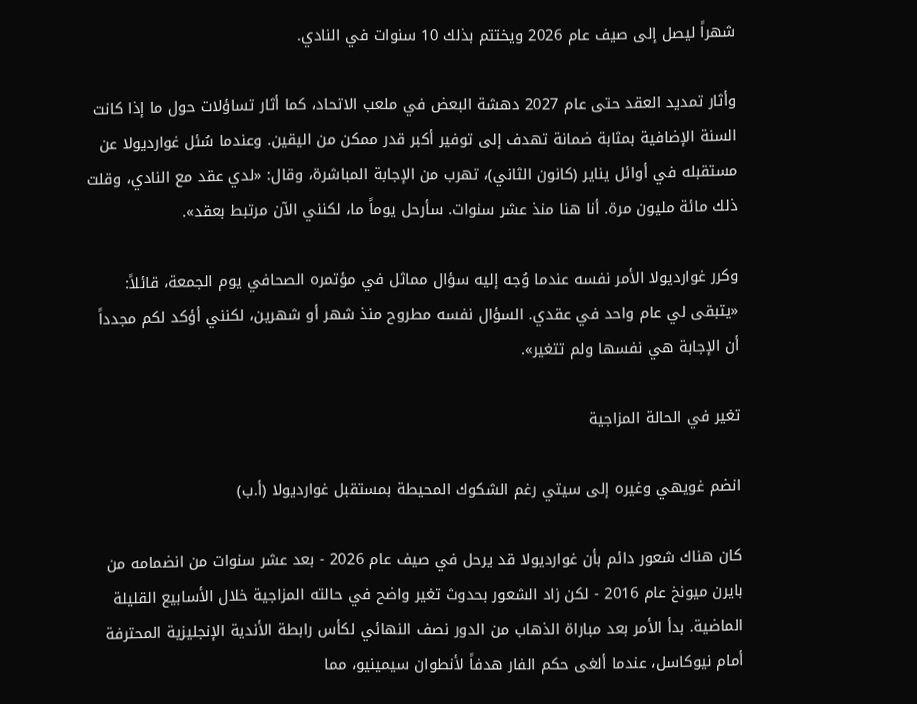شهراً ليصل إلى صيف عام 2026 ويختتم بذلك 10 سنوات في النادي.

وأثار تمديد العقد حتى عام 2027 دهشة البعض في ملعب الاتحاد، كما أثار تساؤلات حول ما إذا كانت السنة الإضافية بمثابة ضمانة تهدف إلى توفير أكبر قدر ممكن من اليقين. وعندما سُئل غوارديولا عن مستقبله في أوائل يناير (كانون الثاني)، تهرب من الإجابة المباشرة، وقال: «لدي عقد مع النادي، وقلت ذلك مائة مليون مرة. أنا هنا منذ عشر سنوات. سأرحل يوماً ما، لكنني الآن مرتبط بعقد».

وكرر غوارديولا الأمر نفسه عندما وُجه إليه سؤال مماثل في مؤتمره الصحافي يوم الجمعة، قائلاً: «يتبقى لي عام واحد في عقدي. السؤال نفسه مطروح منذ شهر أو شهرين، لكنني أؤكد لكم مجدداً أن الإجابة هي نفسها ولم تتغير».

تغير في الحالة المزاجية

انضم غويهي وغيره إلى سيتي رغم الشكوك المحيطة بمستقبل غوارديولا (أ.ب)

كان هناك شعور دائم بأن غوارديولا قد يرحل في صيف عام 2026 - بعد عشر سنوات من انضمامه من بايرن ميونخ عام 2016 - لكن زاد الشعور بحدوث تغير واضح في حالته المزاجية خلال الأسابيع القليلة الماضية. بدأ الأمر بعد مباراة الذهاب من الدور نصف النهائي لكأس رابطة الأندية الإنجليزية المحترفة أمام نيوكاسل، عندما ألغى حكم الفار هدفاً لأنطوان سيمينيو، مما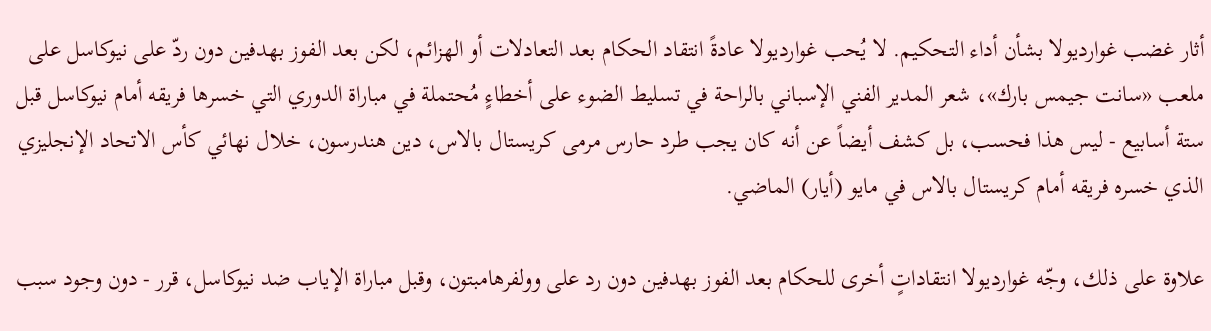أثار غضب غوارديولا بشأن أداء التحكيم. لا يُحب غوارديولا عادةً انتقاد الحكام بعد التعادلات أو الهزائم، لكن بعد الفوز بهدفين دون ردّ على نيوكاسل على ملعب «سانت جيمس بارك»، شعر المدير الفني الإسباني بالراحة في تسليط الضوء على أخطاءٍ مُحتملة في مباراة الدوري التي خسرها فريقه أمام نيوكاسل قبل ستة أسابيع - ليس هذا فحسب، بل كشف أيضاً عن أنه كان يجب طرد حارس مرمى كريستال بالاس، دين هندرسون، خلال نهائي كأس الاتحاد الإنجليزي الذي خسره فريقه أمام كريستال بالاس في مايو (أيار) الماضي.

علاوة على ذلك، وجّه غوارديولا انتقاداتٍ أخرى للحكام بعد الفوز بهدفين دون رد على وولفرهامبتون، وقبل مباراة الإياب ضد نيوكاسل، قرر - دون وجود سبب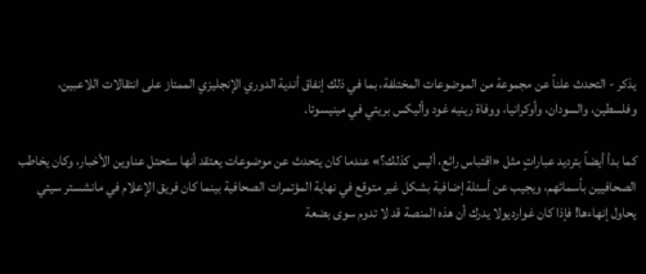يذكر - التحدث علناً عن مجموعة من الموضوعات المختلفة، بما في ذلك إنفاق أندية الدوري الإنجليزي الممتاز على انتقالات اللاعبين، وفلسطين، والسودان، وأوكرانيا، ووفاة رينيه غود وأليكس بريتي في مينيسوتا.

كما بدأ أيضاً بترديد عباراتٍ مثل «اقتباس رائع، أليس كذلك؟» عندما كان يتحدث عن موضوعات يعتقد أنها ستحتل عناوين الأخبار، وكان يخاطب الصحافيين بأسمائهم، ويجيب عن أسئلة إضافية بشكل غير متوقع في نهاية المؤتمرات الصحافية بينما كان فريق الإعلام في مانشستر سيتي يحاول إنهاءها! فإذا كان غوارديولا يدرك أن هذه المنصة قد لا تدوم سوى بضعة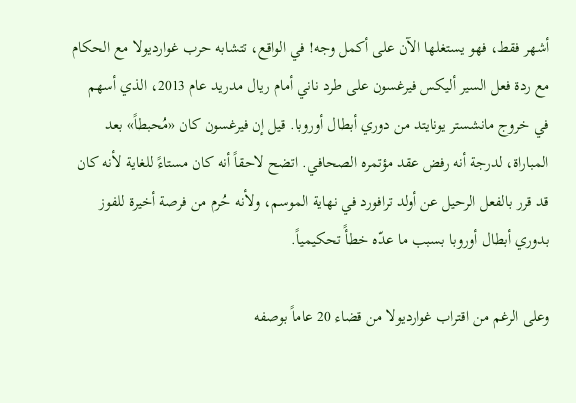أشهر فقط، فهو يستغلها الآن على أكمل وجه! في الواقع، تتشابه حرب غوارديولا مع الحكام مع ردة فعل السير أليكس فيرغسون على طرد ناني أمام ريال مدريد عام 2013، الذي أسهم في خروج مانشستر يونايتد من دوري أبطال أوروبا. قيل إن فيرغسون كان «مُحبطاً» بعد المباراة، لدرجة أنه رفض عقد مؤتمره الصحافي. اتضح لاحقاً أنه كان مستاءً للغاية لأنه كان قد قرر بالفعل الرحيل عن أولد ترافورد في نهاية الموسم، ولأنه حُرم من فرصة أخيرة للفوز بدوري أبطال أوروبا بسبب ما عدّه خطأً تحكيمياً.

وعلى الرغم من اقتراب غوارديولا من قضاء 20 عاماً بوصفه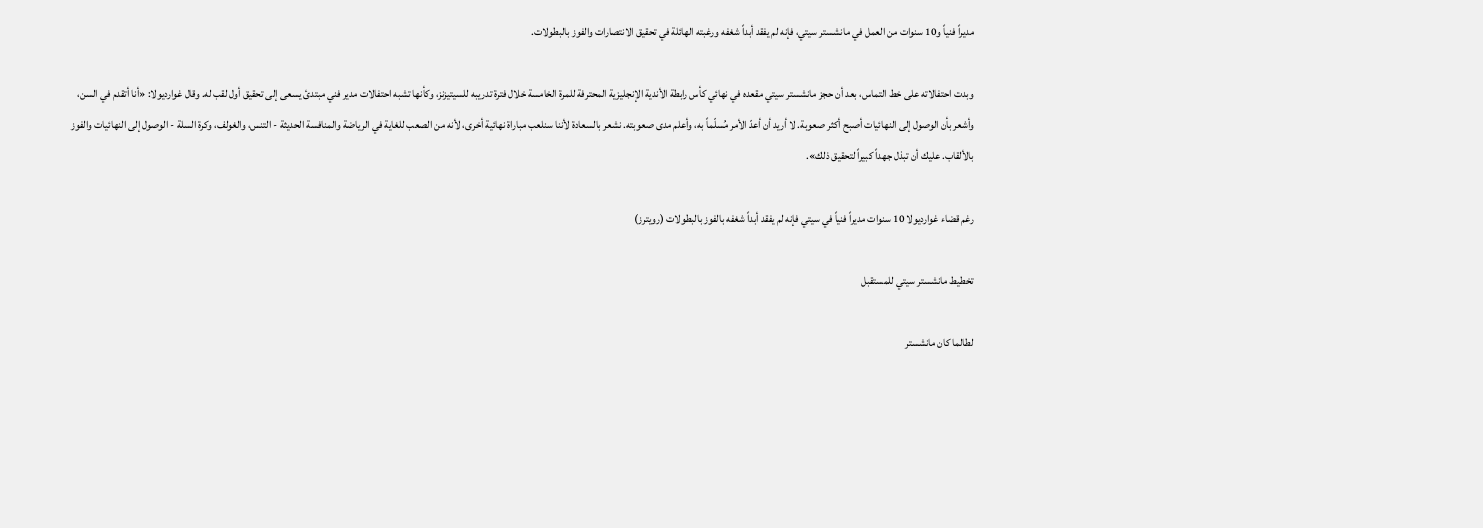مديراً فنياً و10 سنوات من العمل في مانشستر سيتي، فإنه لم يفقد أبداً شغفه ورغبته الهائلة في تحقيق الانتصارات والفوز بالبطولات.

وبدت احتفالاته على خط التماس، بعد أن حجز مانشستر سيتي مقعده في نهائي كأس رابطة الأندية الإنجليزية المحترفة للمرة الخامسة خلال فترة تدريبه للسيتيزنز، وكأنها تشبه احتفالات مدير فني مبتدئ يسعى إلى تحقيق أول لقب له. وقال غوارديولا: «أنا أتقدم في السن، وأشعر بأن الوصول إلى النهائيات أصبح أكثر صعوبة. لا أريد أن أعدّ الأمر مُسلّماً به، وأعلم مدى صعوبته. نشعر بالسعادة لأننا سنلعب مباراة نهائية أخرى، لأنه من الصعب للغاية في الرياضة والمنافسة الحديثة - التنس، والغولف، وكرة السلة - الوصول إلى النهائيات والفوز بالألقاب. عليك أن تبذل جهداً كبيراً لتحقيق ذلك».

رغم قضاء غوارديولا 10 سنوات مديراً فنياً في سيتي فإنه لم يفقد أبداً شغفه بالفوز بالبطولات (رويترز)

تخطيط مانشستر سيتي للمستقبل

لطالما كان مانشستر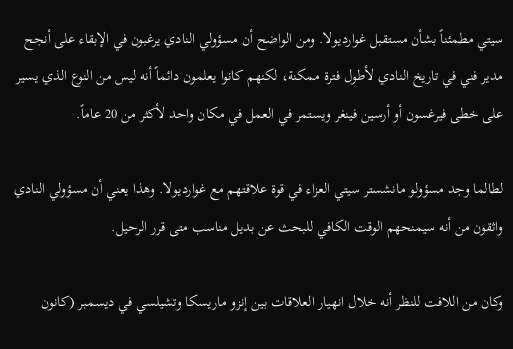سيتي مطمئناً بشأن مستقبل غوارديولا. ومن الواضح أن مسؤولي النادي يرغبون في الإبقاء على أنجح مدير فني في تاريخ النادي لأطول فترة ممكنة، لكنهم كانوا يعلمون دائماً أنه ليس من النوع الذي يسير على خطى فيرغسون أو أرسين فينغر ويستمر في العمل في مكان واحد لأكثر من 20 عاماً.

لطالما وجد مسؤولو مانشستر سيتي العزاء في قوة علاقتهم مع غوارديولا. وهذا يعني أن مسؤولي النادي واثقون من أنه سيمنحهم الوقت الكافي للبحث عن بديل مناسب متى قرر الرحيل.

وكان من اللافت للنظر أنه خلال انهيار العلاقات بين إنزو ماريسكا وتشيلسي في ديسمبر (كانون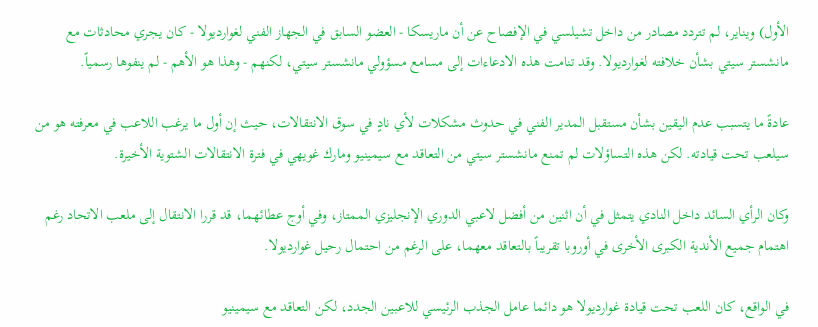الأول) ويناير، لم تتردد مصادر من داخل تشيلسي في الإفصاح عن أن ماريسكا - العضو السابق في الجهاز الفني لغوارديولا - كان يجري محادثات مع مانشستر سيتي بشأن خلافته لغوارديولا. وقد تنامت هذه الادعاءات إلى مسامع مسؤولي مانشستر سيتي، لكنهم - وهذا هو الأهم - لم ينفوها رسمياً.

عادةً ما يتسبب عدم اليقين بشأن مستقبل المدير الفني في حدوث مشكلات لأي نادٍ في سوق الانتقالات، حيث إن أول ما يرغب اللاعب في معرفته هو من سيلعب تحت قيادته. لكن هذه التساؤلات لم تمنع مانشستر سيتي من التعاقد مع سيمينيو ومارك غويهي في فترة الانتقالات الشتوية الأخيرة.

وكان الرأي السائد داخل النادي يتمثل في أن اثنين من أفضل لاعبي الدوري الإنجليزي الممتاز، وفي أوج عطائهما، قد قررا الانتقال إلى ملعب الاتحاد رغم اهتمام جميع الأندية الكبرى الأخرى في أوروبا تقريباً بالتعاقد معهما، على الرغم من احتمال رحيل غوارديولا.

في الواقع، كان اللعب تحت قيادة غوارديولا هو دائما عامل الجذب الرئيسي للاعبين الجدد، لكن التعاقد مع سيمينيو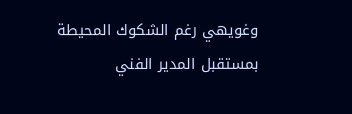وغويهي رغم الشكوك المحيطة بمستقبل المدير الفني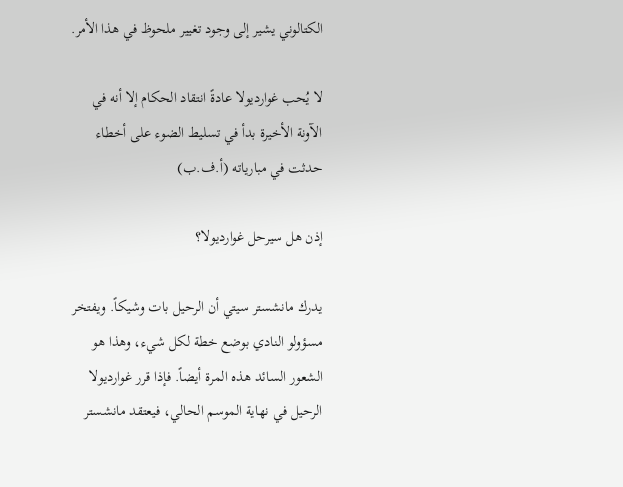الكتالوني يشير إلى وجود تغيير ملحوظ في هذا الأمر.

لا يُحب غوارديولا عادةً انتقاد الحكام إلا أنه في الآونة الأخيرة بدأ في تسليط الضوء على أخطاء حدثت في مبارياته (أ.ف.ب)

إذن هل سيرحل غوارديولا؟

يدرك مانشستر سيتي أن الرحيل بات وشيكاً. ويفتخر مسؤولو النادي بوضع خطة لكل شيء، وهذا هو الشعور السائد هذه المرة أيضاً. فإذا قرر غوارديولا الرحيل في نهاية الموسم الحالي، فيعتقد مانشستر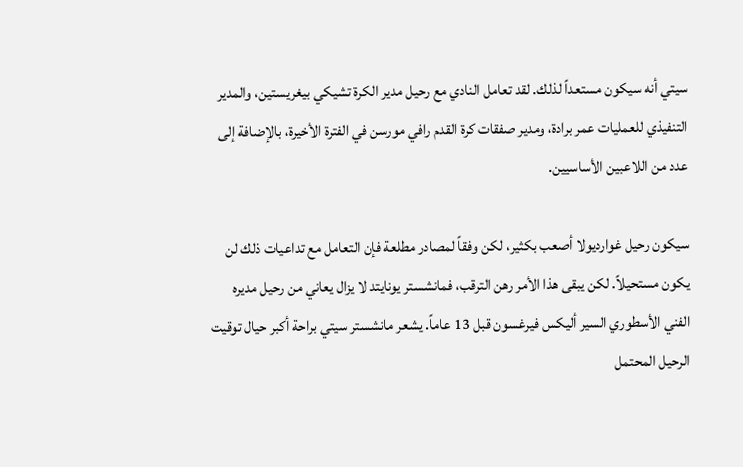سيتي أنه سيكون مستعداً لذلك. لقد تعامل النادي مع رحيل مدير الكرة تشيكي بيغريستين، والمدير التنفيذي للعمليات عمر برادة، ومدير صفقات كرة القدم رافي مورسن في الفترة الأخيرة، بالإضافة إلى عدد من اللاعبين الأساسيين.

سيكون رحيل غوارديولا أصعب بكثير، لكن وفقاً لمصادر مطلعة فإن التعامل مع تداعيات ذلك لن يكون مستحيلاً. لكن يبقى هذا الأمر رهن الترقب، فمانشستر يونايتد لا يزال يعاني من رحيل مديره الفني الأسطوري السير أليكس فيرغسون قبل 13 عاماً. يشعر مانشستر سيتي براحة أكبر حيال توقيت الرحيل المحتمل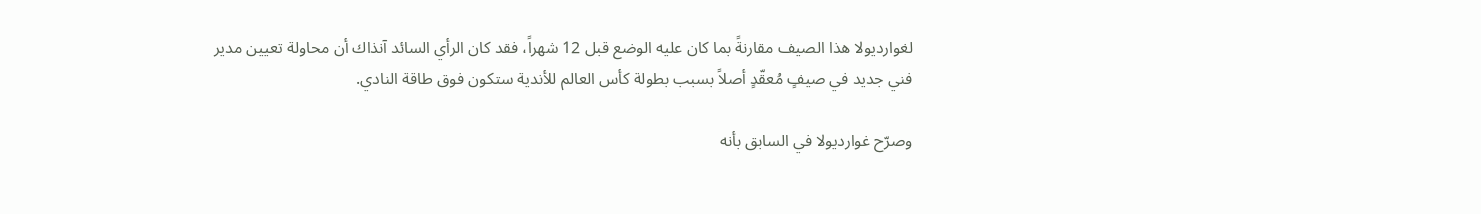لغوارديولا هذا الصيف مقارنةً بما كان عليه الوضع قبل 12 شهراً، فقد كان الرأي السائد آنذاك أن محاولة تعيين مدير فني جديد في صيفٍ مُعقّدٍ أصلاً بسبب بطولة كأس العالم للأندية ستكون فوق طاقة النادي.

وصرّح غوارديولا في السابق بأنه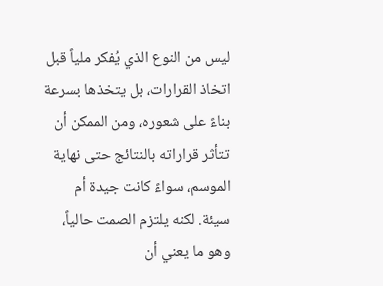ليس من النوع الذي يُفكر ملياً قبل اتخاذ القرارات، بل يتخذها بسرعة بناءً على شعوره، ومن الممكن أن تتأثر قراراته بالنتائج حتى نهاية الموسم، سواءً كانت جيدة أم سيئة. لكنه يلتزم الصمت حالياً، وهو ما يعني أن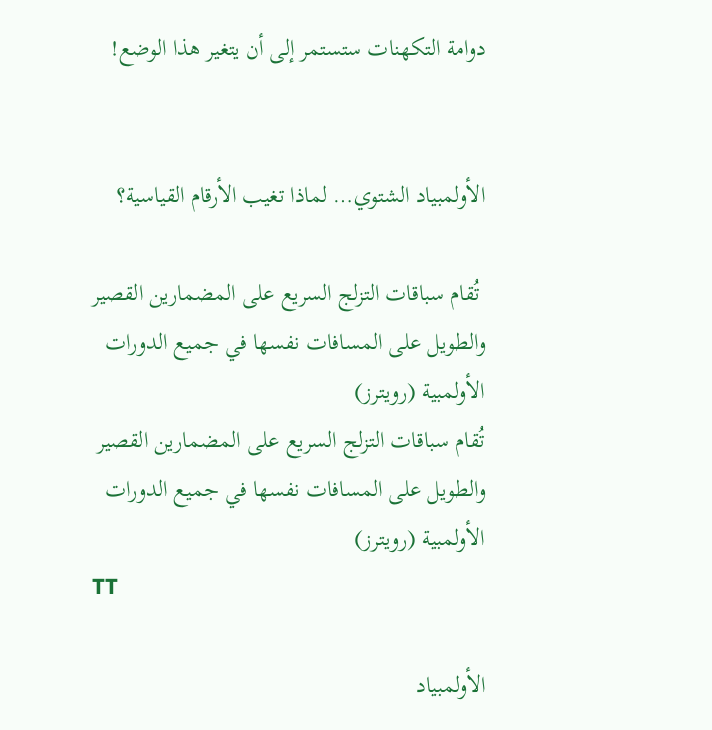دوامة التكهنات ستستمر إلى أن يتغير هذا الوضع!


الأولمبياد الشتوي… لماذا تغيب الأرقام القياسية؟

 تُقام سباقات التزلج السريع على المضمارين القصير والطويل على المسافات نفسها في جميع الدورات الأولمبية (رويترز)
تُقام سباقات التزلج السريع على المضمارين القصير والطويل على المسافات نفسها في جميع الدورات الأولمبية (رويترز)
TT

الأولمبياد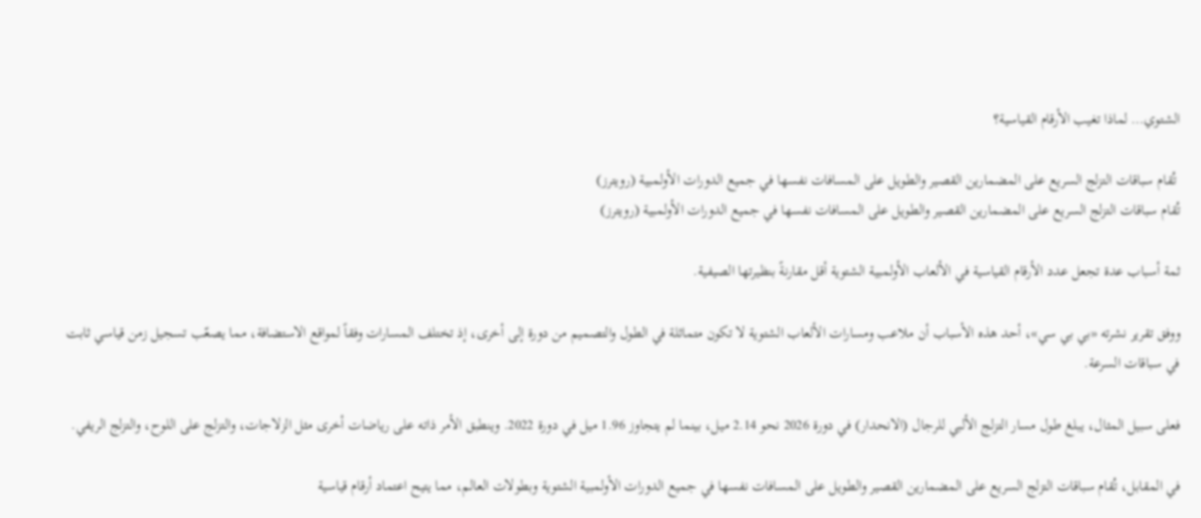الشتوي… لماذا تغيب الأرقام القياسية؟

 تُقام سباقات التزلج السريع على المضمارين القصير والطويل على المسافات نفسها في جميع الدورات الأولمبية (رويترز)
تُقام سباقات التزلج السريع على المضمارين القصير والطويل على المسافات نفسها في جميع الدورات الأولمبية (رويترز)

ثمة أسباب عدة تجعل عدد الأرقام القياسية في الألعاب الأولمبية الشتوية أقل مقارنةً بنظيرتها الصيفية.

ووفق تقرير نشرته «بي بي سي»، أحد هذه الأسباب أن ملاعب ومسارات الألعاب الشتوية لا تكون متماثلة في الطول والتصميم من دورة إلى أخرى، إذ تختلف المسارات وفقاً لمواقع الاستضافة، مما يصعّب تسجيل زمن قياسي ثابت في سباقات السرعة.

فعلى سبيل المثال، يبلغ طول مسار التزلج الألبي للرجال (الانحدار) في دورة 2026 نحو 2.14 ميل، بينما لم يتجاوز 1.96 ميل في دورة 2022. وينطبق الأمر ذاته على رياضات أخرى مثل الزلاجات، والتزلج على اللوح، والتزلج الريفي.

في المقابل، تُقام سباقات التزلج السريع على المضمارين القصير والطويل على المسافات نفسها في جميع الدورات الأولمبية الشتوية وبطولات العالم، مما يتيح اعتماد أرقام قياسية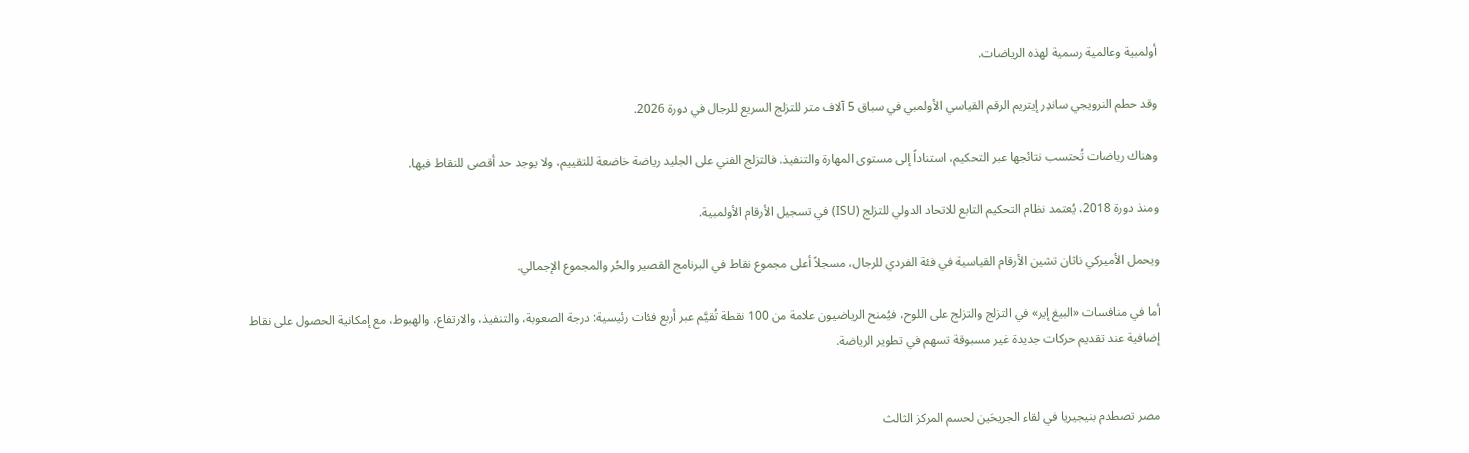أولمبية وعالمية رسمية لهذه الرياضات.

وقد حطم النرويجي ساندِر إيتريم الرقم القياسي الأولمبي في سباق 5 آلاف متر للتزلج السريع للرجال في دورة 2026.

وهناك رياضات تُحتسب نتائجها عبر التحكيم، استناداً إلى مستوى المهارة والتنفيذ. فالتزلج الفني على الجليد رياضة خاضعة للتقييم، ولا يوجد حد أقصى للنقاط فيها.

ومنذ دورة 2018، يُعتمد نظام التحكيم التابع للاتحاد الدولي للتزلج (ISU) في تسجيل الأرقام الأولمبية.

ويحمل الأميركي ناثان تشين الأرقام القياسية في فئة الفردي للرجال، مسجلاً أعلى مجموع نقاط في البرنامج القصير والحُر والمجموع الإجمالي.

أما في منافسات «البيغ إير» في التزلج والتزلج على اللوح، فيُمنح الرياضيون علامة من 100 نقطة تُقيَّم عبر أربع فئات رئيسية: درجة الصعوبة، والتنفيذ، والارتفاع، والهبوط، مع إمكانية الحصول على نقاط إضافية عند تقديم حركات جديدة غير مسبوقة تسهم في تطوير الرياضة.


مصر تصطدم بنيجيريا في لقاء الجريحَين لحسم المركز الثالث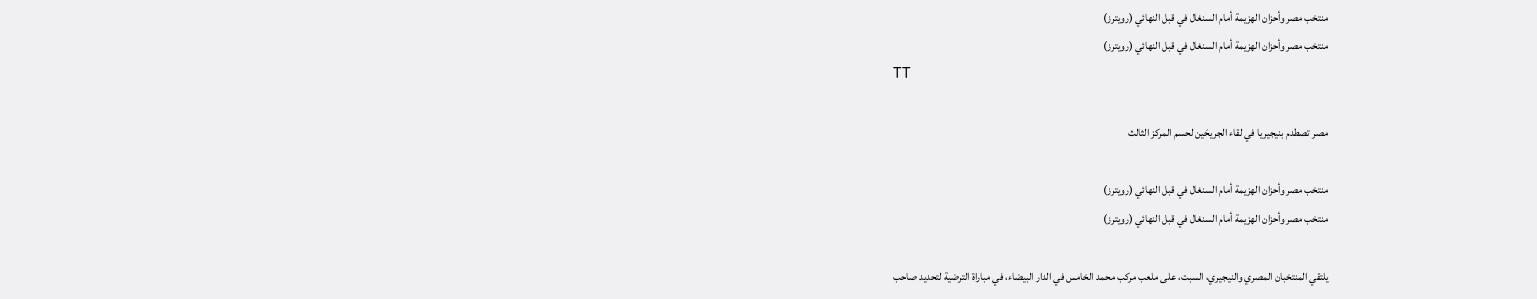منتخب مصر وأحزان الهزيمة أمام السنغال في قبل النهائي (رويترز)
منتخب مصر وأحزان الهزيمة أمام السنغال في قبل النهائي (رويترز)
TT

مصر تصطدم بنيجيريا في لقاء الجريحَين لحسم المركز الثالث

منتخب مصر وأحزان الهزيمة أمام السنغال في قبل النهائي (رويترز)
منتخب مصر وأحزان الهزيمة أمام السنغال في قبل النهائي (رويترز)

يلتقي المنتخبان المصري والنيجيري، السبت، على ملعب مركب محمد الخامس في الدار البيضاء، في مباراة الترضية لتحديد صاحب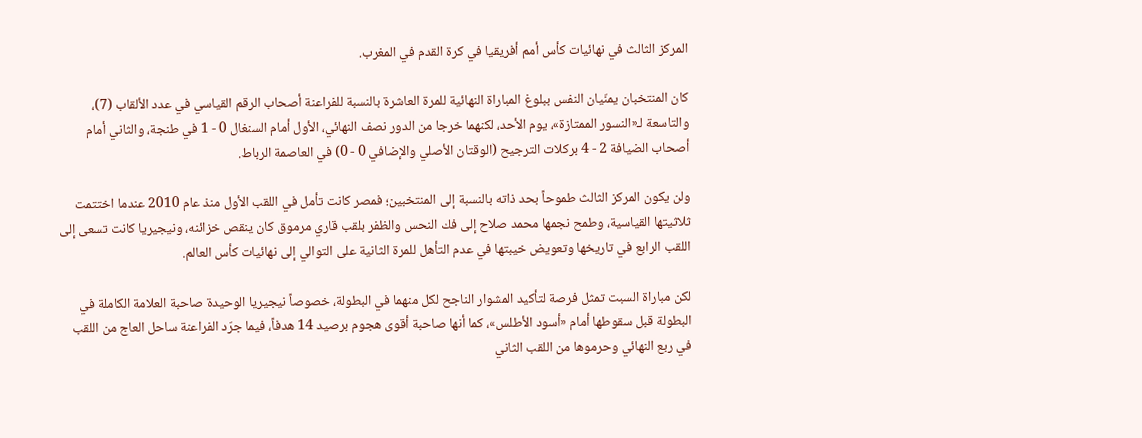المركز الثالث في نهائيات كأس أمم أفريقيا في كرة القدم في المغرب.

كان المنتخبان يمنّيان النفس ببلوغ المباراة النهائية للمرة العاشرة بالنسبة للفراعنة أصحاب الرقم القياسي في عدد الألقاب (7)، والتاسعة لـ«النسور الممتازة»، يوم الأحد، لكنهما خرجا من الدور نصف النهائي، الأول أمام السنغال 0 - 1 في طنجة، والثاني أمام أصحاب الضيافة 2 - 4 بركلات الترجيح (الوقتان الأصلي والإضافي 0 - 0) في العاصمة الرباط.

ولن يكون المركز الثالث طموحاً بحد ذاته بالنسبة إلى المنتخبين؛ فمصر كانت تأمل في اللقب الأول منذ عام 2010 عندما اختتمت ثلاثيتها القياسية، وطمح نجمها محمد صلاح إلى فك النحس والظفر بلقب قاري مرموق كان ينقص خزائنه، ونيجيريا كانت تسعى إلى اللقب الرابع في تاريخها وتعويض خيبتها في عدم التأهل للمرة الثانية على التوالي إلى نهائيات كأس العالم.

لكن مباراة السبت تمثل فرصة لتأكيد المشوار الناجح لكل منهما في البطولة، خصوصاً نيجيريا الوحيدة صاحبة العلامة الكاملة في البطولة قبل سقوطها أمام «أسود الأطلس»، كما أنها صاحبة أقوى هجوم برصيد 14 هدفاً، فيما جرّد الفراعنة ساحل العاج من اللقب في ربع النهائي وحرموها من اللقب الثاني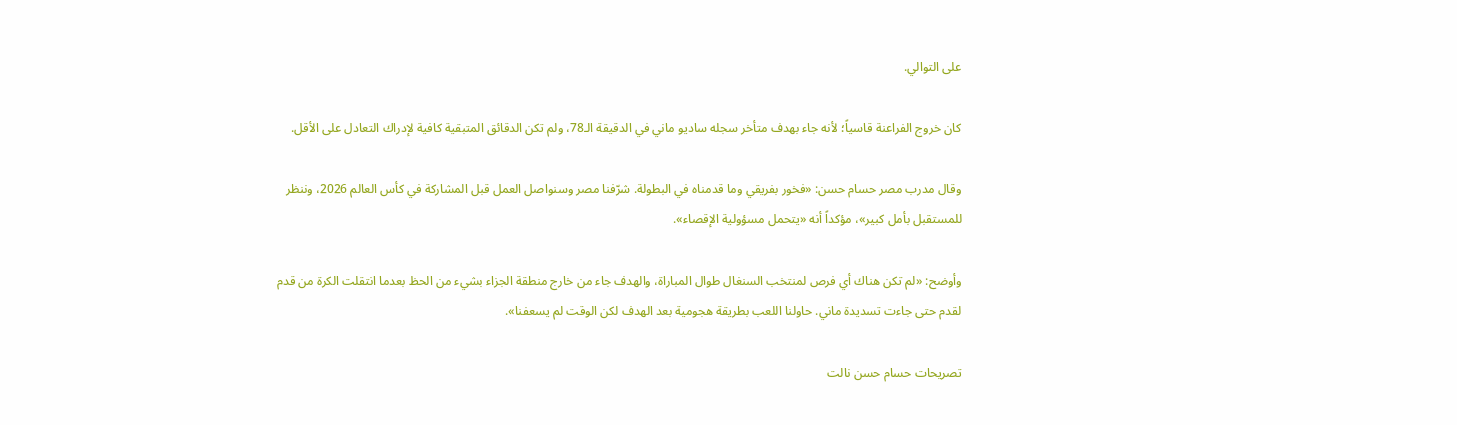على التوالي.

كان خروج الفراعنة قاسياً؛ لأنه جاء بهدف متأخر سجله ساديو ماني في الدقيقة الـ78، ولم تكن الدقائق المتبقية كافية لإدراك التعادل على الأقل.

وقال مدرب مصر حسام حسن: «فخور بفريقي وما قدمناه في البطولة. شرّفنا مصر وسنواصل العمل قبل المشاركة في كأس العالم 2026، وننظر للمستقبل بأمل كبير»، مؤكداً أنه «يتحمل مسؤولية الإقصاء».

وأوضح: «لم تكن هناك أي فرص لمنتخب السنغال طوال المباراة، والهدف جاء من خارج منطقة الجزاء بشيء من الحظ بعدما انتقلت الكرة من قدم لقدم حتى جاءت تسديدة ماني. حاولنا اللعب بطريقة هجومية بعد الهدف لكن الوقت لم يسعفنا».

تصريحات حسام حسن نالت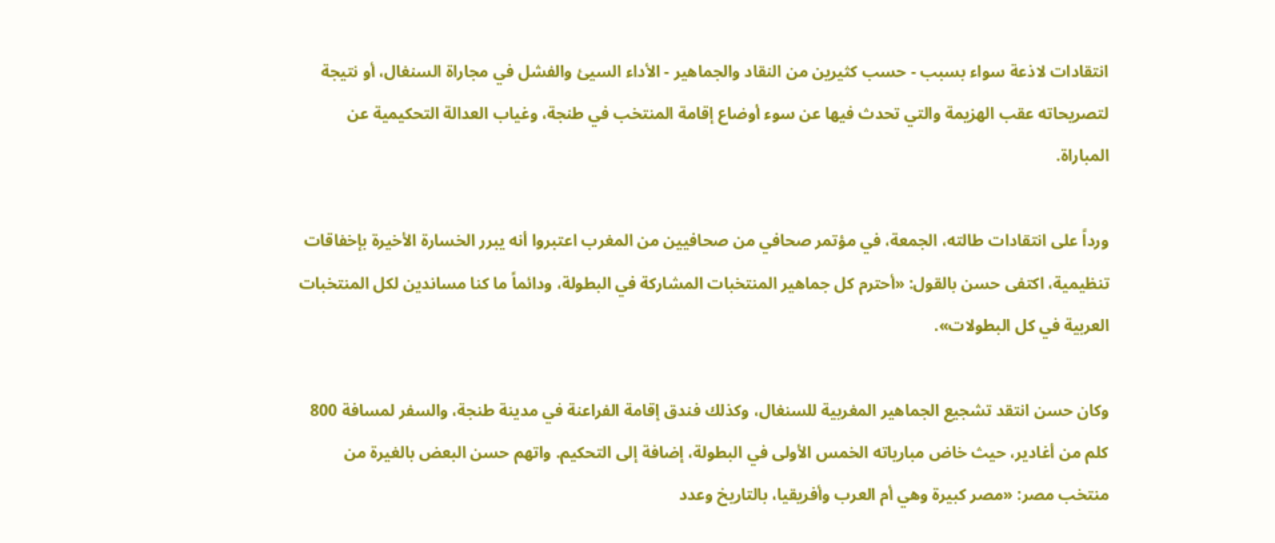انتقادات لاذعة سواء بسبب - حسب كثيرين من النقاد والجماهير - الأداء السيئ والفشل في مجاراة السنغال، أو نتيجة لتصريحاته عقب الهزيمة والتي تحدث فيها عن سوء أوضاع إقامة المنتخب في طنجة، وغياب العدالة التحكيمية عن المباراة.

ورداً على انتقادات طالته، الجمعة، في مؤتمر صحافي من صحافيين من المغرب اعتبروا أنه يبرر الخسارة الأخيرة بإخفاقات تنظيمية، اكتفى حسن بالقول: «أحترم كل جماهير المنتخبات المشاركة في البطولة، ودائماً ما كنا مساندين لكل المنتخبات العربية في كل البطولات».

وكان حسن انتقد تشجيع الجماهير المغربية للسنغال، وكذلك فندق إقامة الفراعنة في مدينة طنجة، والسفر لمسافة 800 كلم من أغادير، حيث خاض مبارياته الخمس الأولى في البطولة، إضافة إلى التحكيم. واتهم حسن البعض بالغيرة من منتخب مصر: «مصر كبيرة وهي أم العرب وأفريقيا، بالتاريخ وعدد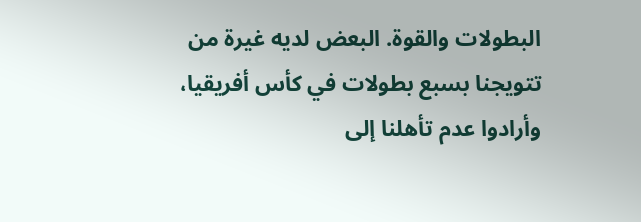البطولات والقوة. البعض لديه غيرة من تتويجنا بسبع بطولات في كأس أفريقيا، وأرادوا عدم تأهلنا إلى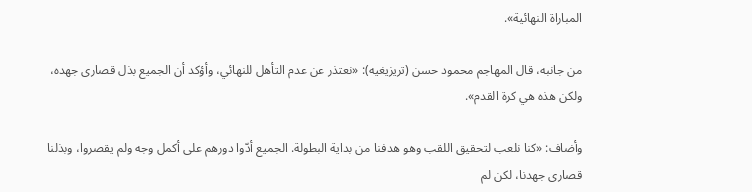المباراة النهائية».

من جانبه، قال المهاجم محمود حسن (تريزيغيه): «نعتذر عن عدم التأهل للنهائي، وأؤكد أن الجميع بذل قصارى جهده، ولكن هذه هي كرة القدم».

وأضاف: «كنا نلعب لتحقيق اللقب وهو هدفنا من بداية البطولة. الجميع أدّوا دورهم على أكمل وجه ولم يقصروا، وبذلنا قصارى جهدنا، لكن لم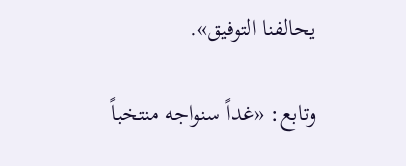يحالفنا التوفيق».

وتابع: «غداً سنواجه منتخباً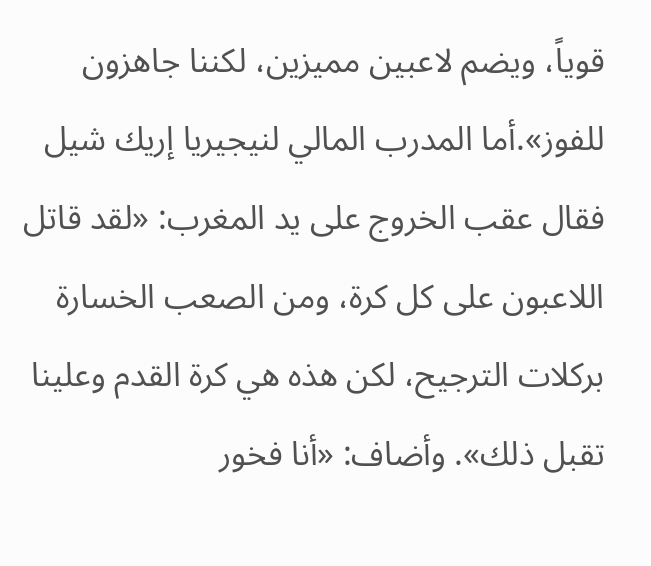قوياً، ويضم لاعبين مميزين، لكننا جاهزون للفوز».أما المدرب المالي لنيجيريا إريك شيل فقال عقب الخروج على يد المغرب: «لقد قاتل اللاعبون على كل كرة، ومن الصعب الخسارة بركلات الترجيح، لكن هذه هي كرة القدم وعلينا تقبل ذلك». وأضاف: «أنا فخور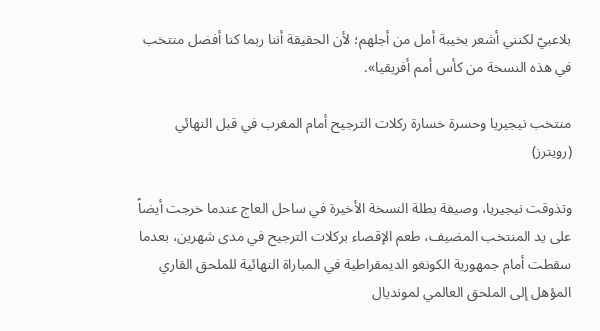بلاعبيّ لكنني أشعر بخيبة أمل من أجلهم؛ لأن الحقيقة أننا ربما كنا أفضل منتخب في هذه النسخة من كأس أمم أفريقيا».

منتخب نيجيريا وحسرة خسارة ركلات الترجيح أمام المغرب في قبل النهائي (رويترز)

وتذوقت نيجيريا، وصيفة بطلة النسخة الأخيرة في ساحل العاج عندما خرجت أيضاً على يد المنتخب المضيف، طعم الإقصاء بركلات الترجيح في مدى شهرين، بعدما سقطت أمام جمهورية الكونغو الديمقراطية في المباراة النهائية للملحق القاري المؤهل إلى الملحق العالمي لمونديال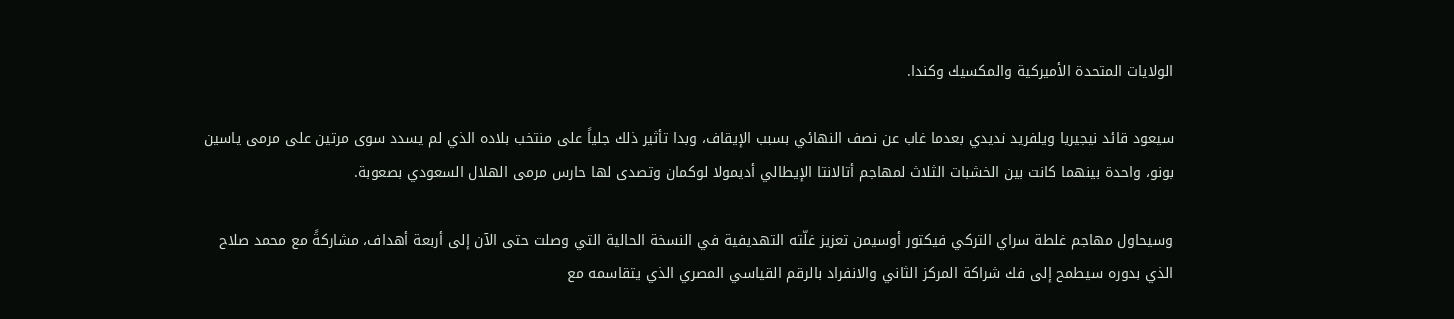الولايات المتحدة الأميركية والمكسيك وكندا.

سيعود قائد نيجيريا ويلفريد نديدي بعدما غاب عن نصف النهائي بسبب الإيقاف، وبدا تأثير ذلك جلياً على منتخب بلاده الذي لم يسدد سوى مرتين على مرمى ياسين بونو، واحدة بينهما كانت بين الخشبات الثلاث لمهاجم أتالانتا الإيطالي أديمولا لوكمان وتصدى لها حارس مرمى الهلال السعودي بصعوبة.

وسيحاول مهاجم غلطة سراي التركي فيكتور أوسيمن تعزيز غلّته التهديفية في النسخة الحالية التي وصلت حتى الآن إلى أربعة أهداف، مشاركةً مع محمد صلاح الذي بدوره سيطمح إلى فك شراكة المركز الثاني والانفراد بالرقم القياسي المصري الذي يتقاسمه مع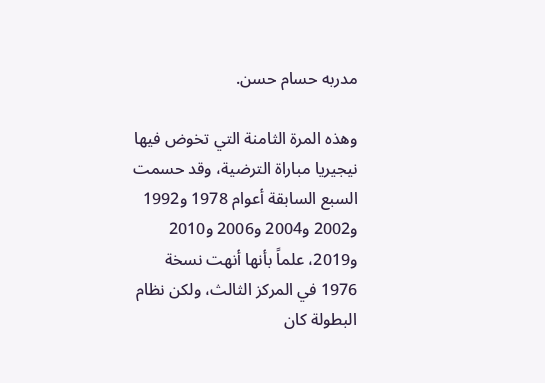مدربه حسام حسن.

وهذه المرة الثامنة التي تخوض فيها نيجيريا مباراة الترضية، وقد حسمت السبع السابقة أعوام 1978 و1992 و2002 و2004 و2006 و2010 و2019، علماً بأنها أنهت نسخة 1976 في المركز الثالث، ولكن نظام البطولة كان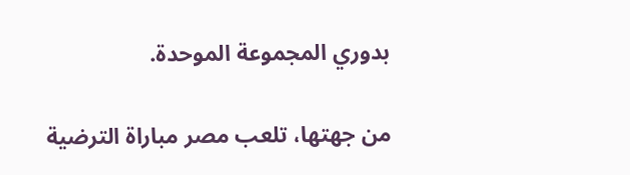بدوري المجموعة الموحدة.

من جهتها، تلعب مصر مباراة الترضية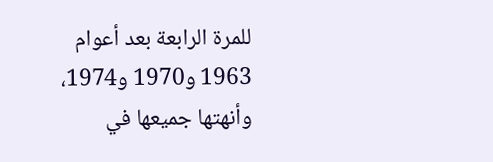للمرة الرابعة بعد أعوام 1963 و1970 و1974، وأنهتها جميعها في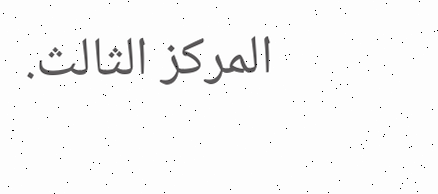المركز الثالث.